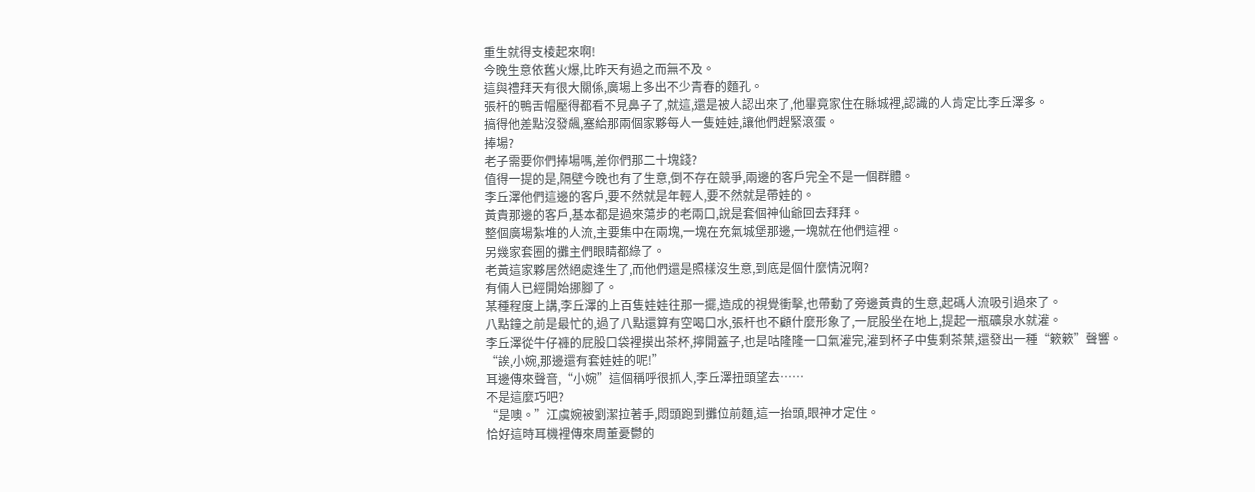重生就得支棱起來啊!
今晚生意依舊火爆,比昨天有過之而無不及。
這與禮拜天有很大關係,廣場上多出不少青春的麵孔。
張杆的鴨舌帽壓得都看不見鼻子了,就這,還是被人認出來了,他畢竟家住在縣城裡,認識的人肯定比李丘澤多。
搞得他差點沒發飆,塞給那兩個家夥每人一隻娃娃,讓他們趕緊滾蛋。
捧場?
老子需要你們捧場嗎,差你們那二十塊錢?
值得一提的是,隔壁今晚也有了生意,倒不存在競爭,兩邊的客戶完全不是一個群體。
李丘澤他們這邊的客戶,要不然就是年輕人,要不然就是帶娃的。
黃貴那邊的客戶,基本都是過來蕩步的老兩口,說是套個神仙爺回去拜拜。
整個廣場紮堆的人流,主要集中在兩塊,一塊在充氣城堡那邊,一塊就在他們這裡。
另幾家套圈的攤主們眼睛都綠了。
老黃這家夥居然絕處逢生了,而他們還是照樣沒生意,到底是個什麼情況啊?
有倆人已經開始挪腳了。
某種程度上講,李丘澤的上百隻娃娃往那一擺,造成的視覺衝擊,也帶動了旁邊黃貴的生意,起碼人流吸引過來了。
八點鐘之前是最忙的,過了八點還算有空喝口水,張杆也不顧什麼形象了,一屁股坐在地上,提起一瓶礦泉水就灌。
李丘澤從牛仔褲的屁股口袋裡摸出茶杯,擰開蓋子,也是咕隆隆一口氣灌完,灌到杯子中隻剩茶葉,還發出一種“簌簌”聲響。
“誒,小婉,那邊還有套娃娃的呢!”
耳邊傳來聲音,“小婉”這個稱呼很抓人,李丘澤扭頭望去……
不是這麼巧吧?
“是噢。”江虞婉被劉潔拉著手,悶頭跑到攤位前麵,這一抬頭,眼神才定住。
恰好這時耳機裡傳來周董憂鬱的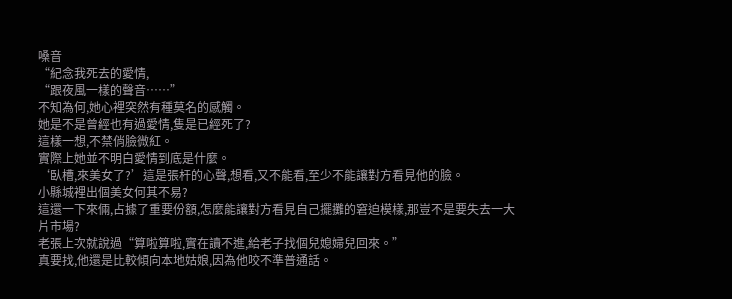嗓音
“紀念我死去的愛情,
“跟夜風一樣的聲音……”
不知為何,她心裡突然有種莫名的感觸。
她是不是曾經也有過愛情,隻是已經死了?
這樣一想,不禁俏臉微紅。
實際上她並不明白愛情到底是什麼。
‘臥槽,來美女了?’這是張杆的心聲,想看,又不能看,至少不能讓對方看見他的臉。
小縣城裡出個美女何其不易?
這還一下來倆,占據了重要份額,怎麼能讓對方看見自己擺攤的窘迫模樣,那豈不是要失去一大片市場?
老張上次就說過“算啦算啦,實在讀不進,給老子找個兒媳婦兒回來。”
真要找,他還是比較傾向本地姑娘,因為他咬不準普通話。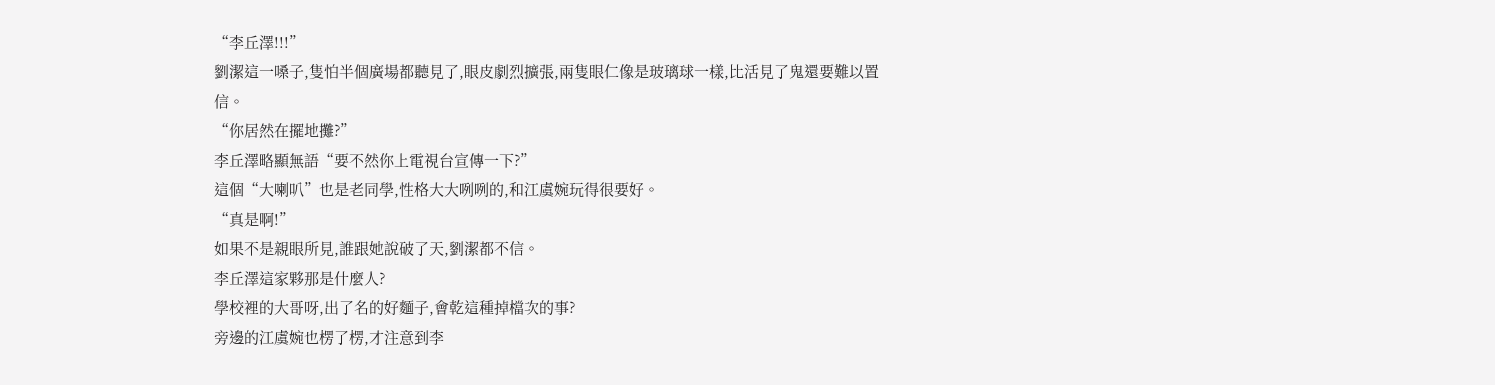“李丘澤!!!”
劉潔這一嗓子,隻怕半個廣場都聽見了,眼皮劇烈擴張,兩隻眼仁像是玻璃球一樣,比活見了鬼還要難以置信。
“你居然在擺地攤?”
李丘澤略顯無語“要不然你上電視台宣傳一下?”
這個“大喇叭”也是老同學,性格大大咧咧的,和江虞婉玩得很要好。
“真是啊!”
如果不是親眼所見,誰跟她說破了天,劉潔都不信。
李丘澤這家夥那是什麼人?
學校裡的大哥呀,出了名的好麵子,會乾這種掉檔次的事?
旁邊的江虞婉也楞了楞,才注意到李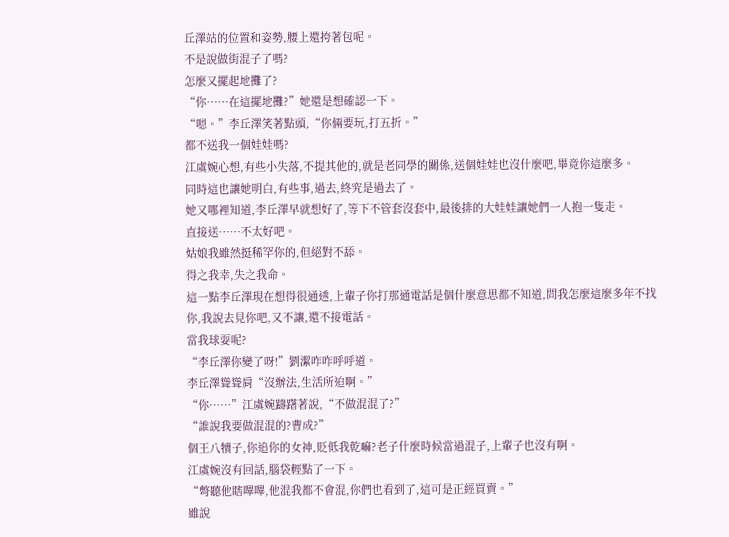丘澤站的位置和姿勢,腰上還挎著包呢。
不是說做街混子了嗎?
怎麼又擺起地攤了?
“你……在這擺地攤?”她還是想確認一下。
“嗯。”李丘澤笑著點頭,“你倆要玩,打五折。”
都不送我一個娃娃嗎?
江虞婉心想,有些小失落,不提其他的,就是老同學的關係,送個娃娃也沒什麼吧,畢竟你這麼多。
同時這也讓她明白,有些事,過去,終究是過去了。
她又哪裡知道,李丘澤早就想好了,等下不管套沒套中,最後排的大娃娃讓她們一人抱一隻走。
直接送……不太好吧。
姑娘我雖然挺稀罕你的,但絕對不舔。
得之我幸,失之我命。
這一點李丘澤現在想得很通透,上輩子你打那通電話是個什麼意思都不知道,問我怎麼這麼多年不找你,我說去見你吧,又不讓,還不接電話。
當我球耍呢?
“李丘澤你變了呀!”劉潔咋咋呼呼道。
李丘澤聳聳肩“沒辦法,生活所迫啊。”
“你……”江虞婉躊躇著說,“不做混混了?”
“誰說我要做混混的?曹成?”
個王八犢子,你追你的女神,貶低我乾嘛?老子什麼時候當過混子,上輩子也沒有啊。
江虞婉沒有回話,腦袋輕點了一下。
“彆聽他瞎嗶嗶,他混我都不會混,你們也看到了,這可是正經買賣。”
雖說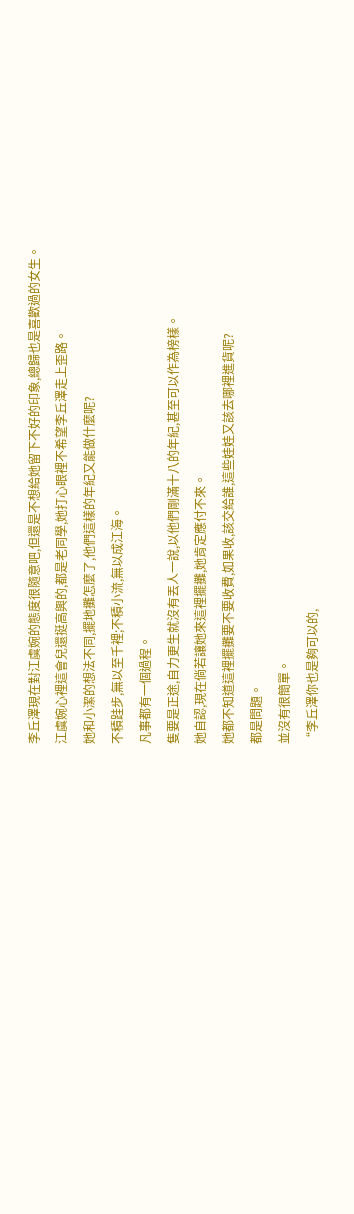李丘澤現在對江虞婉的態度很隨意吧,但還是不想給她留下不好的印象,總歸也是喜歡過的女生。
江虞婉心裡這會兒還挺高興的,都是老同學,她打心眼裡不希望李丘澤走上歪路。
她和小潔的想法不同,擺地攤怎麼了,他們這樣的年紀又能做什麼呢?
不積跬步,無以至千裡;不積小流,無以成江海。
凡事都有一個過程。
隻要是正途,自力更生就沒有丟人一說,以他們剛滿十八的年紀,甚至可以作為榜樣。
她自認,現在倘若讓她來這裡擺攤,她肯定應付不來。
她都不知道這裡擺攤要不要收費,如果收,該交給誰,這些娃娃又該去哪裡進貨呢?
都是問題。
並沒有很簡單。
“李丘澤你也是夠可以的,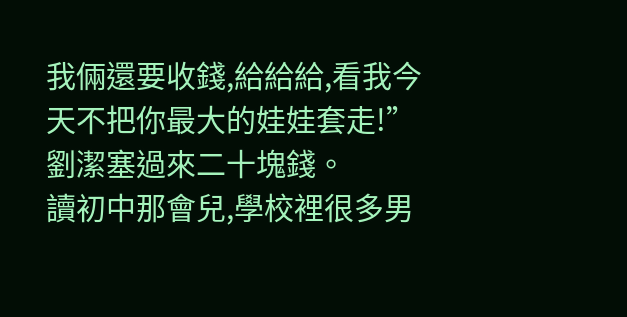我倆還要收錢,給給給,看我今天不把你最大的娃娃套走!”劉潔塞過來二十塊錢。
讀初中那會兒,學校裡很多男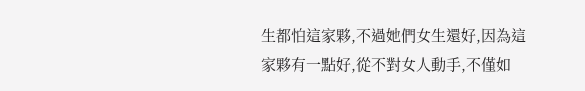生都怕這家夥,不過她們女生還好,因為這家夥有一點好,從不對女人動手,不僅如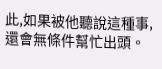此,如果被他聽說這種事,還會無條件幫忙出頭。